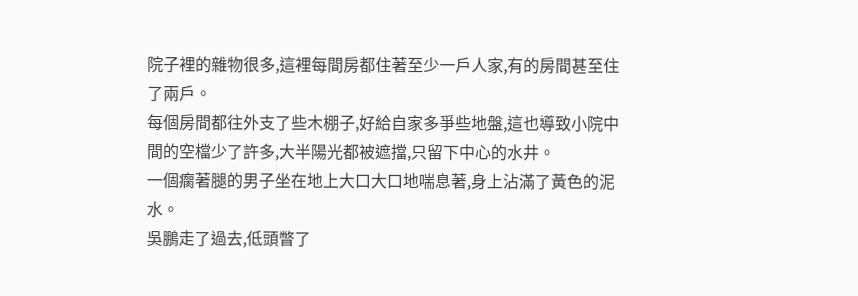院子裡的雜物很多,這裡每間房都住著至少一戶人家,有的房間甚至住了兩戶。
每個房間都往外支了些木棚子,好給自家多爭些地盤,這也導致小院中間的空檔少了許多,大半陽光都被遮擋,只留下中心的水井。
一個瘸著腿的男子坐在地上大口大口地喘息著,身上沾滿了黃色的泥水。
吳鵬走了過去,低頭瞥了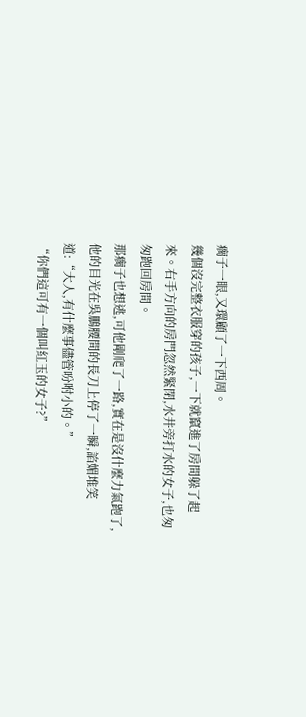瘸子一眼,又環顧了一下西周。
幾個沒完整衣服穿的孩子,一下就竄進了房間躲了起來。右手方向的房門忽然緊閉,水井旁打水的女子,也匆匆跑回房間。
那瘸子也想逃,可他剛爬了一路,實在是沒什麼力氣跑了,他的目光在吳鵬腰間的長刀上停了一瞬,諂媚堆笑道:“大人,有什麼事儘管吩咐小的。”
“你們這可有一個叫紅玉的女子?”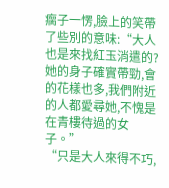瘸子一愣,臉上的笑帶了些別的意味:“大人也是來找紅玉消遣的?她的身子確實帶勁,會的花樣也多,我們附近的人都愛尋她,不愧是在青樓待過的女子。”
“只是大人來得不巧,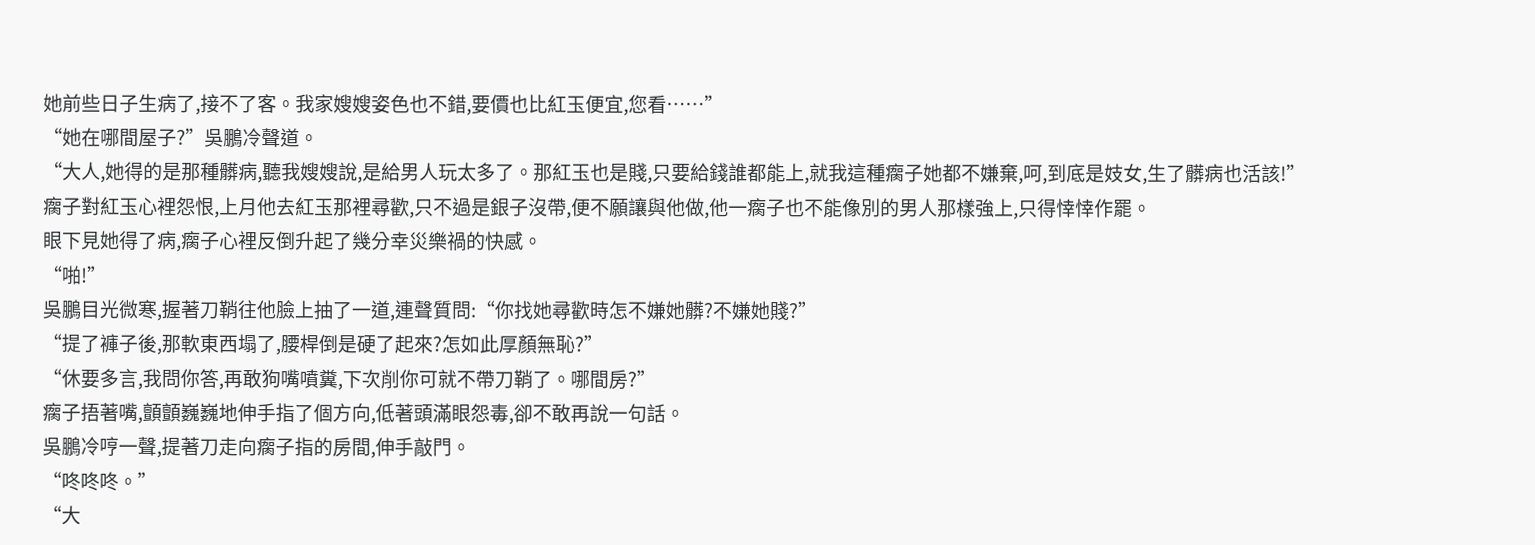她前些日子生病了,接不了客。我家嫂嫂姿色也不錯,要價也比紅玉便宜,您看……”
“她在哪間屋子?”吳鵬冷聲道。
“大人,她得的是那種髒病,聽我嫂嫂說,是給男人玩太多了。那紅玉也是賤,只要給錢誰都能上,就我這種瘸子她都不嫌棄,呵,到底是妓女,生了髒病也活該!”
瘸子對紅玉心裡怨恨,上月他去紅玉那裡尋歡,只不過是銀子沒帶,便不願讓與他做,他一瘸子也不能像別的男人那樣強上,只得悻悻作罷。
眼下見她得了病,瘸子心裡反倒升起了幾分幸災樂禍的快感。
“啪!”
吳鵬目光微寒,握著刀鞘往他臉上抽了一道,連聲質問:“你找她尋歡時怎不嫌她髒?不嫌她賤?”
“提了褲子後,那軟東西塌了,腰桿倒是硬了起來?怎如此厚顏無恥?”
“休要多言,我問你答,再敢狗嘴噴糞,下次削你可就不帶刀鞘了。哪間房?”
瘸子捂著嘴,顫顫巍巍地伸手指了個方向,低著頭滿眼怨毒,卻不敢再說一句話。
吳鵬冷哼一聲,提著刀走向瘸子指的房間,伸手敲門。
“咚咚咚。”
“大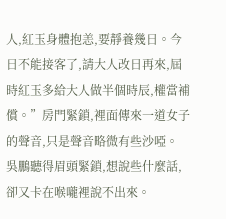人,紅玉身體抱恙,要靜養幾日。今日不能接客了,請大人改日再來,屆時紅玉多給大人做半個時辰,權當補償。”房門緊鎖,裡面傳來一道女子的聲音,只是聲音略微有些沙啞。
吳鵬聽得眉頭緊鎖,想說些什麼話,卻又卡在喉嚨裡說不出來。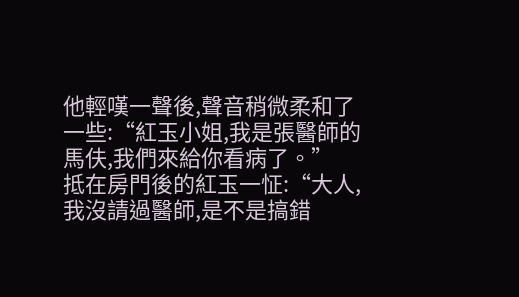他輕嘆一聲後,聲音稍微柔和了一些:“紅玉小姐,我是張醫師的馬伕,我們來給你看病了。”
抵在房門後的紅玉一怔:“大人,我沒請過醫師,是不是搞錯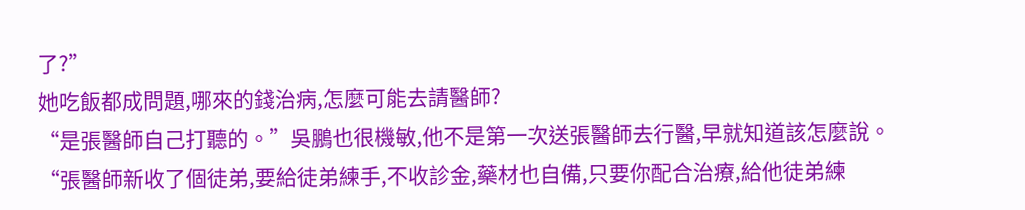了?”
她吃飯都成問題,哪來的錢治病,怎麼可能去請醫師?
“是張醫師自己打聽的。”吳鵬也很機敏,他不是第一次送張醫師去行醫,早就知道該怎麼說。
“張醫師新收了個徒弟,要給徒弟練手,不收診金,藥材也自備,只要你配合治療,給他徒弟練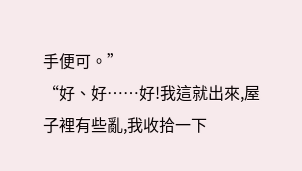手便可。”
“好、好……好!我這就出來,屋子裡有些亂,我收拾一下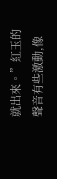就出來。”紅玉的聲音有些激動,像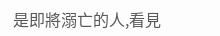是即將溺亡的人,看見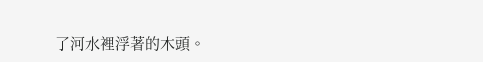了河水裡浮著的木頭。